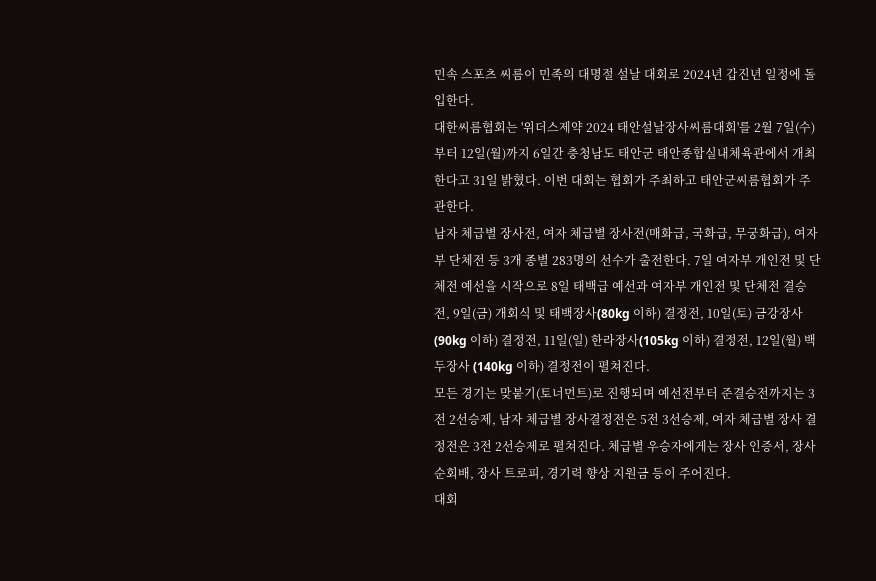민속 스포츠 씨름이 민족의 대명절 설날 대회로 2024년 갑진년 일정에 돌입한다.
대한씨름협회는 '위더스제약 2024 태안설날장사씨름대회'를 2월 7일(수)부터 12일(월)까지 6일간 충청남도 태안군 태안종합실내체육관에서 개최한다고 31일 밝혔다. 이번 대회는 협회가 주최하고 태안군씨름협회가 주관한다.
남자 체급별 장사전, 여자 체급별 장사전(매화급, 국화급, 무궁화급), 여자부 단체전 등 3개 종별 283명의 선수가 출전한다. 7일 여자부 개인전 및 단체전 예선을 시작으로 8일 태백급 예선과 여자부 개인전 및 단체전 결승전, 9일(금) 개회식 및 태백장사(80kg 이하) 결정전, 10일(토) 금강장사(90kg 이하) 결정전, 11일(일) 한라장사(105kg 이하) 결정전, 12일(월) 백두장사 (140kg 이하) 결정전이 펼쳐진다.
모든 경기는 맞붙기(토너먼트)로 진행되며 예선전부터 준결승전까지는 3전 2선승제, 남자 체급별 장사결정전은 5전 3선승제, 여자 체급별 장사 결정전은 3전 2선승제로 펼쳐진다. 체급별 우승자에게는 장사 인증서, 장사 순회배, 장사 트로피, 경기력 향상 지원금 등이 주어진다.
대회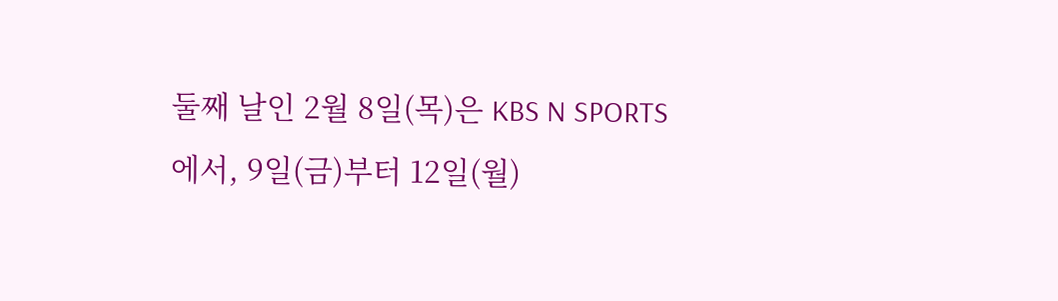둘째 날인 2월 8일(목)은 KBS N SPORTS에서, 9일(금)부터 12일(월)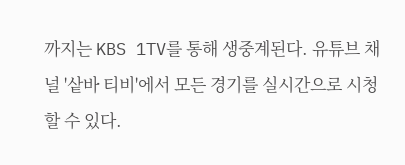까지는 KBS 1TV를 통해 생중계된다. 유튜브 채널 '샅바 티비'에서 모든 경기를 실시간으로 시청할 수 있다.